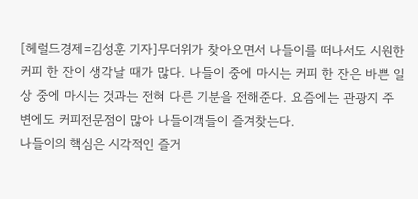[헤럴드경제=김성훈 기자]무더위가 찾아오면서 나들이를 떠나서도 시원한 커피 한 잔이 생각날 때가 많다. 나들이 중에 마시는 커피 한 잔은 바쁜 일상 중에 마시는 것과는 전혀 다른 기분을 전해준다. 요즘에는 관광지 주변에도 커피전문점이 많아 나들이객들이 즐겨찾는다.
나들이의 핵심은 시각적인 즐거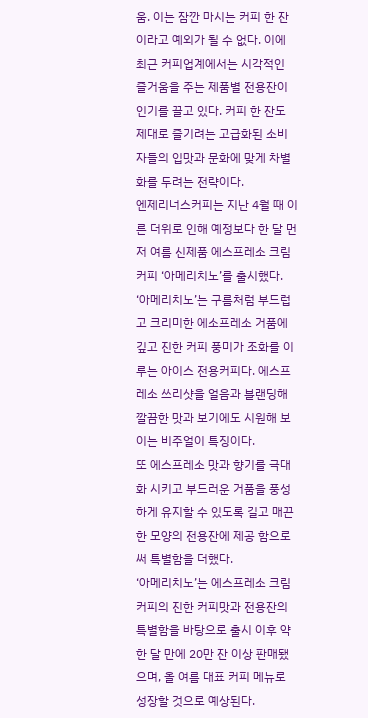움. 이는 잠깐 마시는 커피 한 잔이라고 예외가 될 수 없다. 이에 최근 커피업계에서는 시각적인 즐거움을 주는 제품별 전용잔이 인기를 끌고 있다. 커피 한 잔도 제대로 즐기려는 고급화된 소비자들의 입맛과 문화에 맞게 차별화를 두려는 전략이다.
엔제리너스커피는 지난 4월 때 이른 더위로 인해 예정보다 한 달 먼저 여름 신제품 에스프레소 크림 커피 ‘아메리치노’를 출시했다.
‘아메리치노’는 구름처럼 부드럽고 크리미한 에소프레소 거품에 깊고 진한 커피 풍미가 조화를 이루는 아이스 전용커피다. 에스프레소 쓰리샷을 얼음과 블랜딩해 깔끔한 맛과 보기에도 시원해 보이는 비주얼이 특징이다.
또 에스프레소 맛과 향기를 극대화 시키고 부드러운 거품을 풍성하게 유지할 수 있도록 길고 매끈한 모양의 전용잔에 제공 함으로써 특별함을 더했다.
‘아메리치노’는 에스프레소 크림 커피의 진한 커피맛과 전용잔의 특별함을 바탕으로 출시 이후 약 한 달 만에 20만 잔 이상 판매됐으며, 올 여름 대표 커피 메뉴로 성장할 것으로 예상된다.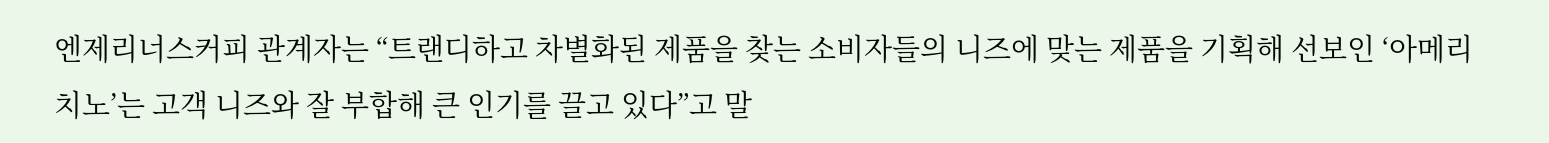엔제리너스커피 관계자는 “트랜디하고 차별화된 제품을 찾는 소비자들의 니즈에 맞는 제품을 기획해 선보인 ‘아메리치노’는 고객 니즈와 잘 부합해 큰 인기를 끌고 있다”고 말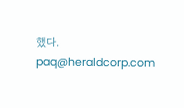했다.
paq@heraldcorp.com